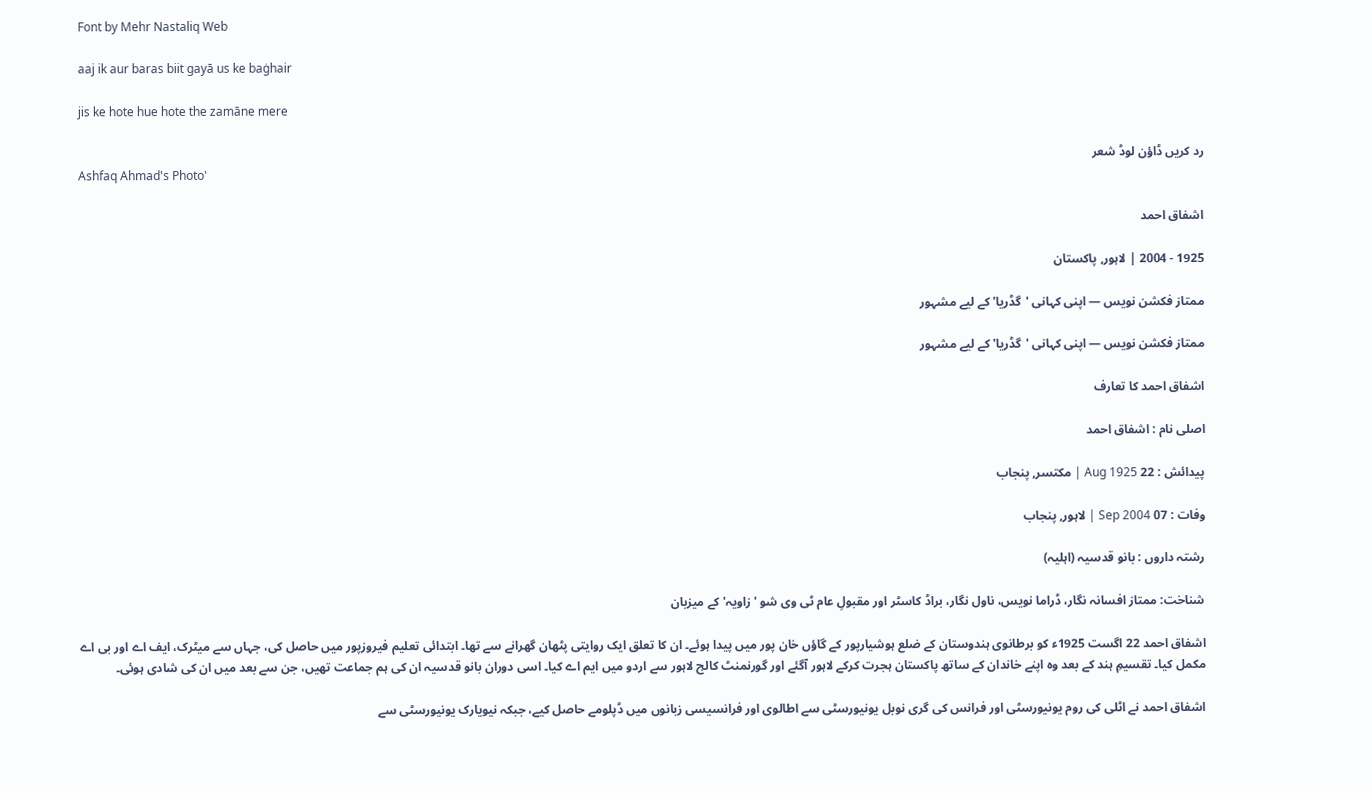Font by Mehr Nastaliq Web

aaj ik aur baras biit gayā us ke baġhair

jis ke hote hue hote the zamāne mere

رد کریں ڈاؤن لوڈ شعر
Ashfaq Ahmad's Photo'

اشفاق احمد

1925 - 2004 | لاہور, پاکستان

ممتاز فکشن نویس — اپنی کہانی 'گڈریا' کے لیے مشہور

ممتاز فکشن نویس — اپنی کہانی 'گڈریا' کے لیے مشہور

اشفاق احمد کا تعارف

اصلی نام : اشفاق احمد

پیدائش : 22 Aug 1925 | مکتسر, پنجاب

وفات : 07 Sep 2004 | لاہور, پنجاب

رشتہ داروں : بانو قدسیہ (اہلیہ)

شناخت: ممتاز افسانہ نگار، ڈراما نویس، ناول نگار، براڈ کاسٹر اور مقبولِ عام ٹی وی شو 'زاویہ' کے میزبان

اشفاق احمد 22 اگست 1925ء کو برطانوی ہندوستان کے ضلع ہوشیارپور کے گاؤں خان پور میں پیدا ہوئے۔ ان کا تعلق ایک روایتی پٹھان گھرانے سے تھا۔ ابتدائی تعلیم فیروزپور میں حاصل کی، جہاں سے میٹرک، ایف اے اور بی اے مکمل کیا۔ تقسیمِ ہند کے بعد وہ اپنے خاندان کے ساتھ پاکستان ہجرت کرکے لاہور آگئے اور گورنمنٹ کالج لاہور سے اردو میں ایم اے کیا۔ اسی دوران بانو قدسیہ ان کی ہم جماعت تھیں، جن سے بعد میں ان کی شادی ہوئی۔

اشفاق احمد نے اٹلی کی روم یونیورسٹی اور فرانس کی گری نوبل یونیورسٹی سے اطالوی اور فرانسیسی زبانوں میں ڈپلومے حاصل کیے، جبکہ نیویارک یونیورسٹی سے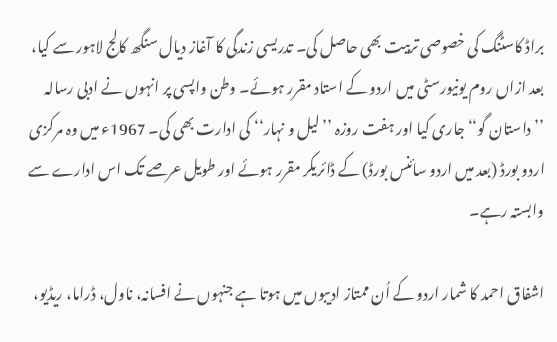براڈ کاسٹنگ کی خصوصی تربیت بھی حاصل کی۔ تدریسی زندگی کا آغاز دیال سنگھ کالج لاہور سے کیا، بعد ازاں روم یونیورسٹی میں اردو کے استاد مقرر ہوئے۔ وطن واپسی پر انہوں نے ادبی رسالہ ’’داستان گو‘‘ جاری کیا اور ہفت روزہ ’’لیل و نہار‘‘ کی ادارت بھی کی۔ 1967ء میں وہ مرکزی اردو بورڈ (بعد میں اردو سائنس بورڈ) کے ڈائریکر مقرر ہوئے اور طویل عرصے تک اس ادارے سے وابستہ رہے۔

اشفاق احمد کا شمار اردو کے اُن ممتاز ادیبوں میں ہوتا ہے جنہوں نے افسانہ، ناول، ڈراما، ریڈیو،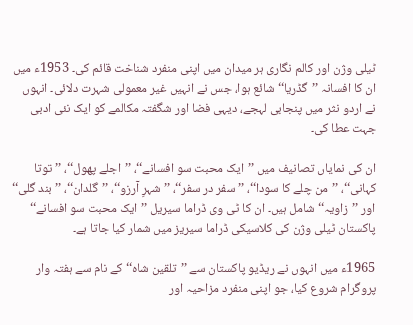ٹیلی وژن اور کالم نگاری ہر میدان میں اپنی منفرد شناخت قائم کی۔ 1953ء میں ان کا افسانہ ’’گڈریا‘‘ شائع ہوا، جس نے انہیں غیر معمولی شہرت دلائی۔ انہوں نے اردو نثر میں پنجابی لہجے، دیہی فضا اور شگفتہ مکالمے کو ایک نئی ادبی جہت عطا کی۔

ان کی نمایاں تصانیف میں ’’ایک محبت سو افسانے‘‘، ’’اجلے پھول‘‘، ’’توتا کہانی‘‘، ’’من چلے کا سودا‘‘، ’’سفر در سفر‘‘، ’’شہرِ آرزو‘‘، ’’گلدان‘‘، ’’بند گلی‘‘ اور ’’زاویہ‘‘ شامل ہیں۔ ان کا ٹی وی ڈراما سیریل ’’ایک محبت سو افسانے‘‘ پاکستان ٹیلی وژن کی کلاسیکی ڈراما سیریز میں شمار کیا جاتا ہے۔

1965ء میں انہوں نے ریڈیو پاکستان سے ’’تلقین شاہ‘‘ کے نام سے ہفتہ وار پروگرام شروع کیا، جو اپنی منفرد مزاحیہ اور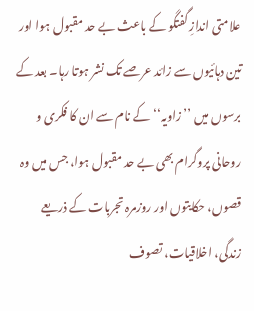علامتی اندازِ گفتگو کے باعث بے حد مقبول ہوا اور تین دہائیوں سے زائد عرصے تک نشر ہوتا رہا۔ بعد کے برسوں میں ’’زاویہ‘‘ کے نام سے ان کا فکری و روحانی پروگرام بھی بے حد مقبول ہوا، جس میں وہ قصوں، حکایتوں اور روزمرہ تجربات کے ذریعے زندگی، اخلاقیات، تصوف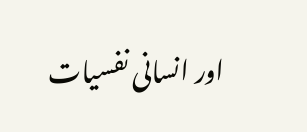اور انسانی نفسیات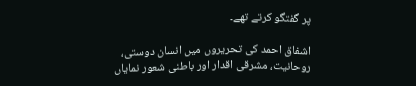پر گفتگو کرتے تھے۔

اشفاق احمد کی تحریروں میں انسان دوستی، روحانیت، مشرقی اقدار اور باطنی شعور نمایاں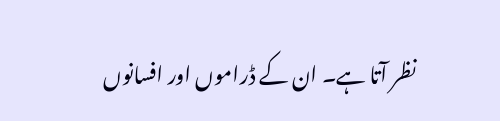نظر آتا ہے۔ ان کے ڈراموں اور افسانوں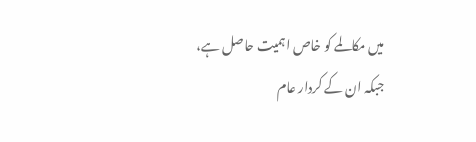میں مکالمے کو خاص اہمیت حاصل ہے، جبکہ ان کے کردار عام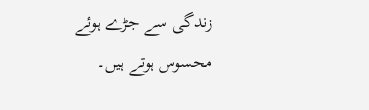زندگی سے جڑے ہوئے محسوس ہوتے ہیں۔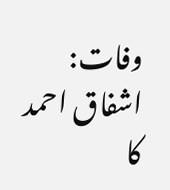وفات: اشفاق احمد کا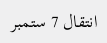انتقال 7 ستمبر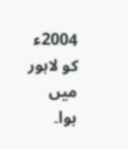2004ء کو لاہور میں ہوا۔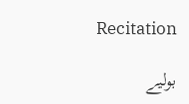Recitation

بولیے